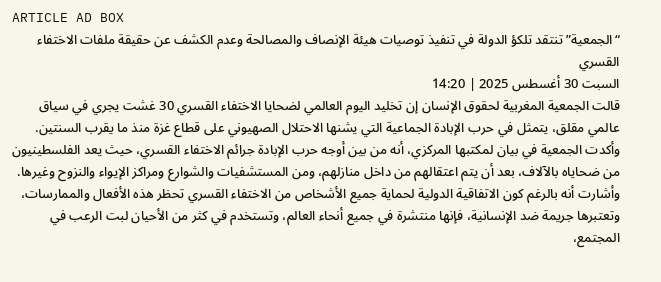ARTICLE AD BOX
“الجمعية” تنتقد تلكؤ الدولة في تنفيذ توصيات هيئة الإنصاف والمصالحة وعدم الكشف عن حقيقة ملفات الاختفاء القسري
السبت 30 أغسطس 2025 | 14:20
قالت الجمعية المغربية لحقوق الإنسان إن تخليد اليوم العالمي لضحايا الاختفاء القسري 30 غشت يجري في سياق عالمي مقلق، يتمثل في حرب الإبادة الجماعية التي يشنها الاحتلال الصهيوني على قطاع غزة منذ ما يقرب السنتين.
وأكدت الجمعية في بيان لمكتبها المركزي، أنه من بين أوجه حرب الإبادة جرائم الاختفاء القسري، حيث يعد الفلسطينيون من ضحاياه بالآلاف، بعد أن يتم اعتقالهم من داخل منازلهم، ومن المستشفيات والشوارع ومراكز الإيواء والنزوح وغيرها.
وأشارت أنه بالرغم كون الاتفاقية الدولية لحماية جميع الأشخاص من الاختفاء القسري تحظر هذه الأفعال والممارسات، وتعتبرها جريمة ضد الإنسانية، فإنها منتشرة في جميع أنحاء العالم، وتستخدم في كثر من الأحيان لبت الرعب في المجتمع،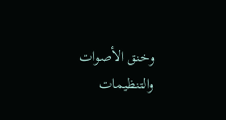وخنق الأصوات والتنظيمات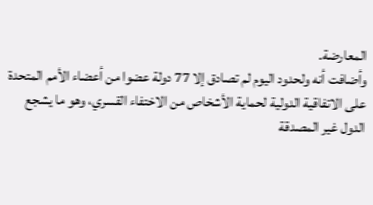المعارضة.
وأضافت أنه ولحدود اليوم لم تصادق إلا 77 دولة عضوا من أعضاء الأمم المتحدة على الاتفاقية الدولية لحماية الأشخاص من الاختفاء القسري، وهو ما يشجع الدول غير المصدقة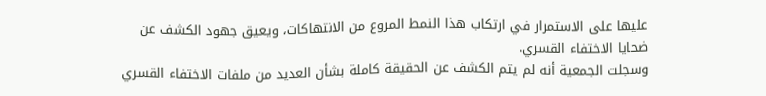عليها على الاستمرار في ارتكاب هذا النمط المروع من الانتهاكات، ويعيق جهود الكشف عن ضحايا الاختفاء القسري.
وسجلت الجمعية أنه لم يتم الكشف عن الحقيقة كاملة بشأن العديد من ملفات الاختفاء القسري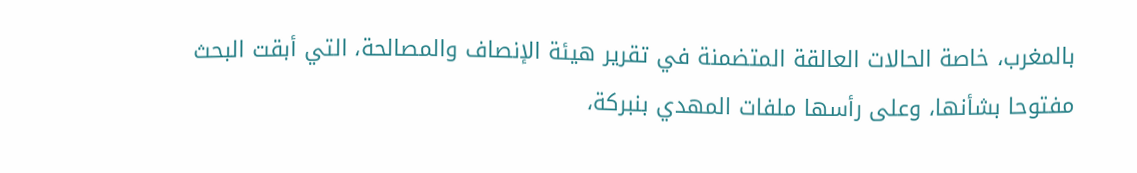بالمغرب، خاصة الحالات العالقة المتضمنة في تقرير هيئة الإنصاف والمصالحة، التي أبقت البحث مفتوحا بشأنها، وعلى رأسها ملفات المهدي بنبركة،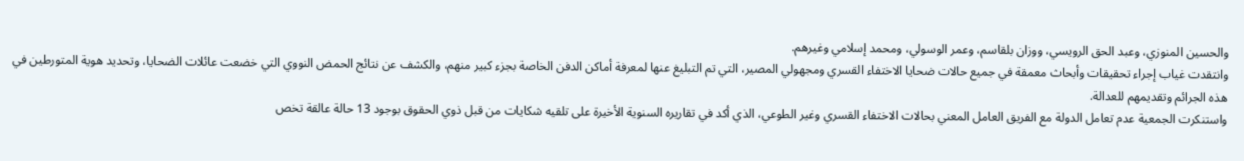والحسين المنوزي، وعبد الحق الرويسي، ووزان بلقاسم، وعمر الوسولي، ومحمد إسلامي وغيرهم.
وانتقدت غياب إجراء تحقيقات وأبحاث معمقة في جميع حالات ضحايا الاختفاء القسري ومجهولي المصير، التي تم التبليغ عنها لمعرفة أماكن الدفن الخاصة بجزء كبير منهم، والكشف عن نتائج الحمض النووي التي خضعت عائلات الضحايا، وتحديد هوية المتورطين في هذه الجرائم وتقديمهم للعدالة.
واستنكرت الجمعية عدم تعامل الدولة مع الفريق العامل المعني بحالات الاختفاء القسري وغير الطوعي، الذي أكد في تقاريره السنوية الأخيرة على تلقيه شكايات من قبل ذوي الحقوق بوجود 13 حالة عالقة تخص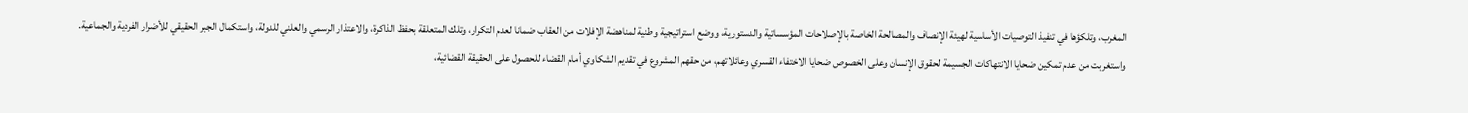المغرب، وتلكؤها في تنفيذ التوصيات الأساسية لهيئة الإنصاف والمصالحة الخاصة بالإصلاحات المؤسساتية والدستورية، ووضع استراتيجية وطنية لمناهضة الإفلات من العقاب ضمانا لعدم التكرار، وتلك المتعلقة بحفظ الذاكرة، والاعتذار الرسمي والعلني للدولة، واستكمال الجبر الحقيقي للأضرار الفردية والجماعية.
واستغربت من عدم تمكين ضحايا الانتهاكات الجسيمة لحقوق الإنسان وعلى الخصوص ضحايا الاختفاء القسري وعائلاتهم، من حقهم المشروع في تقديم الشكاوي أمام القضاء للحصول على الحقيقة القضائية،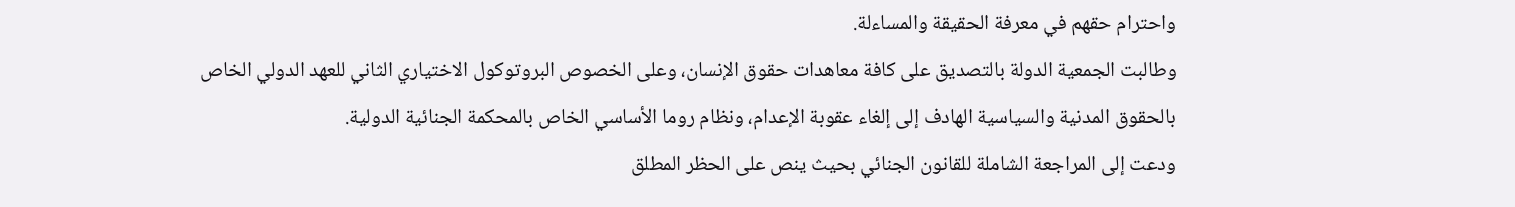واحترام حقهم في معرفة الحقيقة والمساءلة.
وطالبت الجمعية الدولة بالتصديق على كافة معاهدات حقوق الإنسان، وعلى الخصوص البروتوكول الاختياري الثاني للعهد الدولي الخاص بالحقوق المدنية والسياسية الهادف إلى إلغاء عقوبة الإعدام، ونظام روما الأساسي الخاص بالمحكمة الجنائية الدولية.
ودعت إلى المراجعة الشاملة للقانون الجنائي بحيث ينص على الحظر المطلق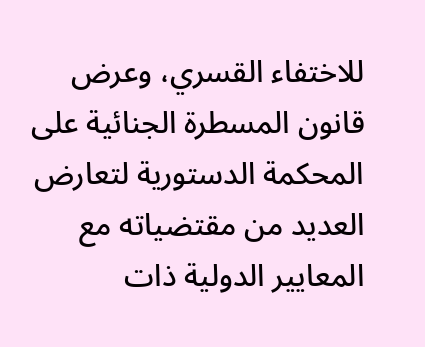للاختفاء القسري، وعرض قانون المسطرة الجنائية على المحكمة الدستورية لتعارض العديد من مقتضياته مع المعايير الدولية ذات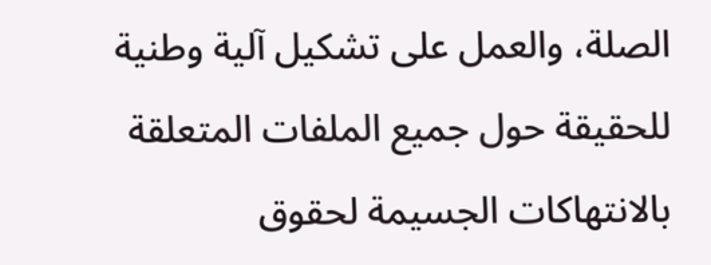الصلة، والعمل على تشكيل آلية وطنية للحقيقة حول جميع الملفات المتعلقة بالانتهاكات الجسيمة لحقوق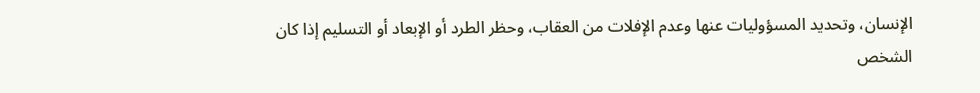الإنسان، وتحديد المسؤوليات عنها وعدم الإفلات من العقاب، وحظر الطرد أو الإبعاد أو التسليم إذا كان الشخص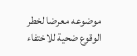موضوعه معرضا لخطر الوقوع ضحية للاختفاء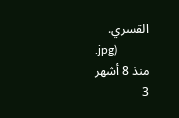القسري.
.jpg)
منذ 8 أشهر
3